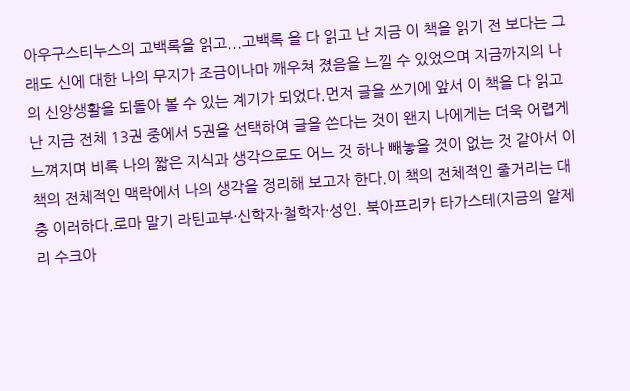아우구스티누스의 고백록을 읽고...고백록 을 다 읽고 난 지금 이 책을 읽기 전 보다는 그래도 신에 대한 나의 무지가 조금이나마 깨우쳐 졌음을 느낄 수 있었으며 지금까지의 나의 신앙생활을 되돌아 볼 수 있는 계기가 되었다.먼저 글을 쓰기에 앞서 이 책을 다 읽고 난 지금 전체 13권 중에서 5권을 선택하여 글을 쓴다는 것이 왠지 나에게는 더욱 어렵게 느껴지며 비록 나의 짧은 지식과 생각으로도 어느 것 하나 빼놓을 것이 없는 것 같아서 이 책의 전체적인 맥락에서 나의 생각을 정리해 보고자 한다.이 책의 전체적인 줄거리는 대충 이러하다.로마 말기 라틴교부·신학자·철학자·성인. 북아프리카 타가스테(지금의 알제리 수크아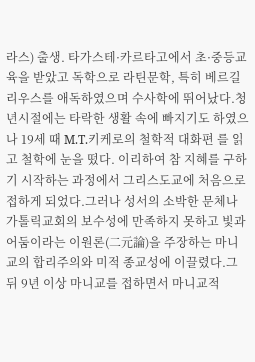라스) 출생. 타가스테·카르타고에서 초·중등교육을 받았고 독학으로 라틴문학, 특히 베르길리우스를 애독하였으며 수사학에 뛰어났다.청년시절에는 타락한 생활 속에 빠지기도 하였으나 19세 때 M.T.키케로의 철학적 대화편 를 읽고 철학에 눈을 떴다. 이리하여 참 지혜를 구하기 시작하는 과정에서 그리스도교에 처음으로 접하게 되었다.그러나 성서의 소박한 문체나 가톨릭교회의 보수성에 만족하지 못하고 빛과 어둠이라는 이원론(二元論)을 주장하는 마니교의 합리주의와 미적 종교성에 이끌렸다.그 뒤 9년 이상 마니교를 접하면서 마니교적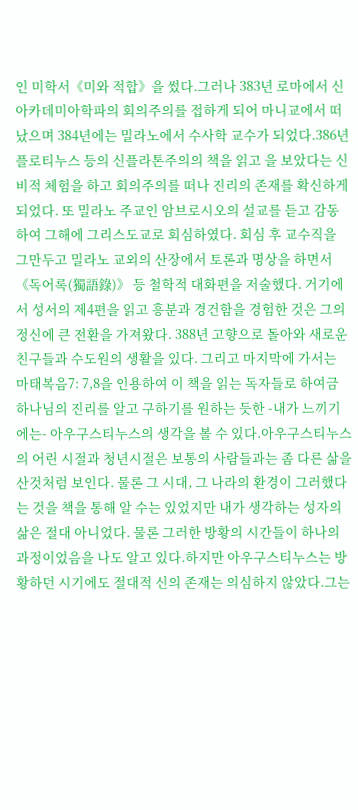인 미학서《미와 적합》을 썼다.그러나 383년 로마에서 신아카데미아학파의 회의주의를 접하게 되어 마니교에서 떠났으며 384년에는 밀라노에서 수사학 교수가 되었다.386년 플로티누스 등의 신플라톤주의의 책을 읽고 을 보았다는 신비적 체험을 하고 회의주의를 떠나 진리의 존재를 확신하게 되었다. 또 밀라노 주교인 암브로시오의 설교를 듣고 감동하여 그해에 그리스도교로 회심하였다. 회심 후 교수직을 그만두고 밀라노 교외의 산장에서 토론과 명상을 하면서 《독어록(獨語錄)》 등 철학적 대화편을 저술했다. 거기에서 성서의 제4편을 읽고 흥분과 경건함을 경험한 것은 그의 정신에 큰 전환을 가져왔다. 388년 고향으로 돌아와 새로운 친구들과 수도원의 생활을 있다. 그리고 마지막에 가서는 마태복음7: 7,8을 인용하여 이 책을 읽는 독자들로 하여금 하나님의 진리를 알고 구하기를 원하는 듯한 -내가 느끼기에는- 아우구스티누스의 생각을 볼 수 있다.아우구스티누스의 어린 시절과 청년시절은 보통의 사람들과는 좀 다른 삶을 산것처럼 보인다. 물론 그 시대, 그 나라의 환경이 그러했다는 것을 책을 통해 알 수는 있었지만 내가 생각하는 성자의 삶은 절대 아니었다. 물론 그러한 방황의 시간들이 하나의 과정이었음을 나도 알고 있다.하지만 아우구스티누스는 방황하던 시기에도 절대적 신의 존재는 의심하지 않았다.그는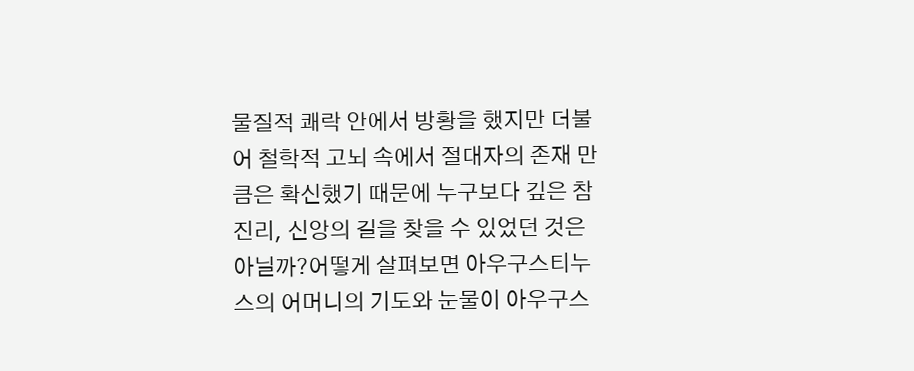물질적 쾌락 안에서 방황을 했지만 더불어 철학적 고뇌 속에서 절대자의 존재 만큼은 확신했기 때문에 누구보다 깊은 참 진리, 신앙의 길을 찾을 수 있었던 것은 아닐까?어떻게 살펴보면 아우구스티누스의 어머니의 기도와 눈물이 아우구스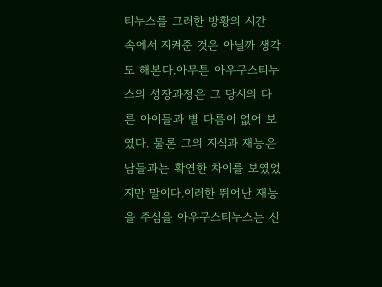티누스를 그러한 방황의 시간 속에서 지켜준 것은 아닐까 생각도 해본다.아무튼 아우구스티누스의 성장과정은 그 당시의 다른 아이들과 별 다름이 없어 보였다. 물론 그의 지식과 재능은 남들과는 확연한 차이를 보였었지만 말이다.이러한 뛰어난 재능을 주심을 아우구스티누스는 신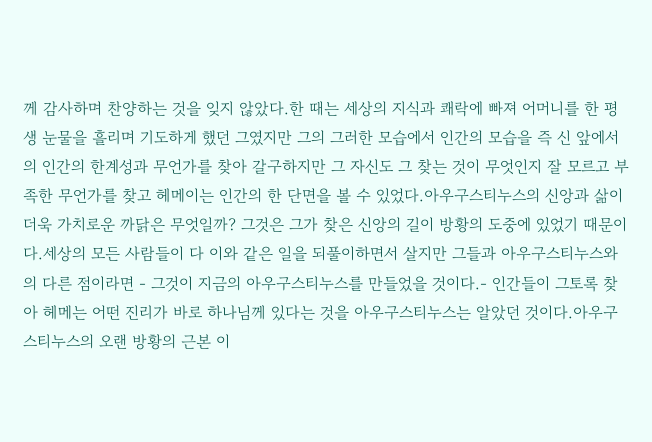께 감사하며 찬양하는 것을 잊지 않았다.한 때는 세상의 지식과 쾌락에 빠져 어머니를 한 평생 눈물을 흘리며 기도하게 했던 그였지만 그의 그러한 모습에서 인간의 모습을 즉 신 앞에서의 인간의 한계성과 무언가를 찾아 갈구하지만 그 자신도 그 찾는 것이 무엇인지 잘 모르고 부족한 무언가를 찾고 헤메이는 인간의 한 단면을 볼 수 있었다.아우구스티누스의 신앙과 삶이 더욱 가치로운 까닭은 무엇일까? 그것은 그가 찾은 신앙의 길이 방황의 도중에 있었기 때문이다.세상의 모든 사람들이 다 이와 같은 일을 되풀이하면서 살지만 그들과 아우구스티누스와의 다른 점이라면 - 그것이 지금의 아우구스티누스를 만들었을 것이다.- 인간들이 그토록 찾아 헤메는 어떤 진리가 바로 하나님께 있다는 것을 아우구스티누스는 알았던 것이다.아우구스티누스의 오랜 방황의 근본 이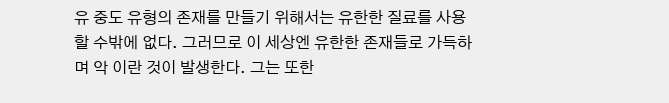유 중도 유형의 존재를 만들기 위해서는 유한한 질료를 사용할 수밖에 없다. 그러므로 이 세상엔 유한한 존재들로 가득하며 악 이란 것이 발생한다. 그는 또한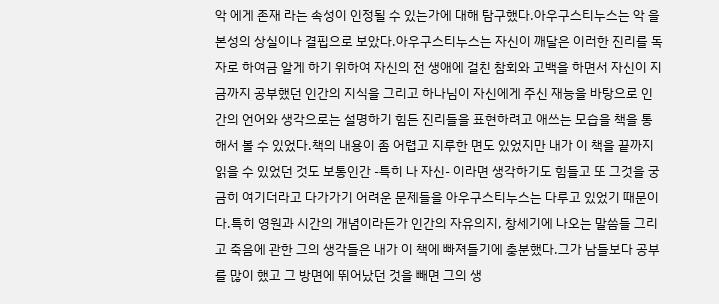악 에게 존재 라는 속성이 인정될 수 있는가에 대해 탐구했다.아우구스티누스는 악 을 본성의 상실이나 결핍으로 보았다.아우구스티누스는 자신이 깨달은 이러한 진리를 독자로 하여금 알게 하기 위하여 자신의 전 생애에 걸친 참회와 고백을 하면서 자신이 지금까지 공부했던 인간의 지식을 그리고 하나님이 자신에게 주신 재능을 바탕으로 인간의 언어와 생각으로는 설명하기 힘든 진리들을 표현하려고 애쓰는 모습을 책을 통해서 볼 수 있었다.책의 내용이 좀 어렵고 지루한 면도 있었지만 내가 이 책을 끝까지 읽을 수 있었던 것도 보통인간 -특히 나 자신- 이라면 생각하기도 힘들고 또 그것을 궁금히 여기더라고 다가가기 어려운 문제들을 아우구스티누스는 다루고 있었기 때문이다.특히 영원과 시간의 개념이라든가 인간의 자유의지, 창세기에 나오는 말씀들 그리고 죽음에 관한 그의 생각들은 내가 이 책에 빠져들기에 충분했다.그가 남들보다 공부를 많이 했고 그 방면에 뛰어났던 것을 빼면 그의 생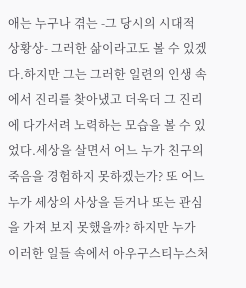애는 누구나 겪는 -그 당시의 시대적 상황상- 그러한 삶이라고도 볼 수 있겠다.하지만 그는 그러한 일련의 인생 속에서 진리를 찾아냈고 더욱더 그 진리에 다가서려 노력하는 모습을 볼 수 있었다.세상을 살면서 어느 누가 친구의 죽음을 경험하지 못하겠는가? 또 어느 누가 세상의 사상을 듣거나 또는 관심을 가져 보지 못했을까? 하지만 누가 이러한 일들 속에서 아우구스티누스처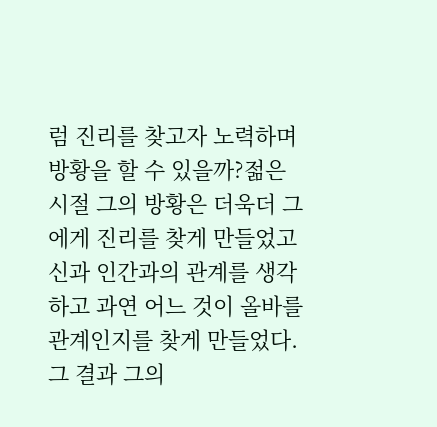럼 진리를 찾고자 노력하며 방황을 할 수 있을까?젊은 시절 그의 방황은 더욱더 그에게 진리를 찾게 만들었고 신과 인간과의 관계를 생각하고 과연 어느 것이 올바를 관계인지를 찾게 만들었다.그 결과 그의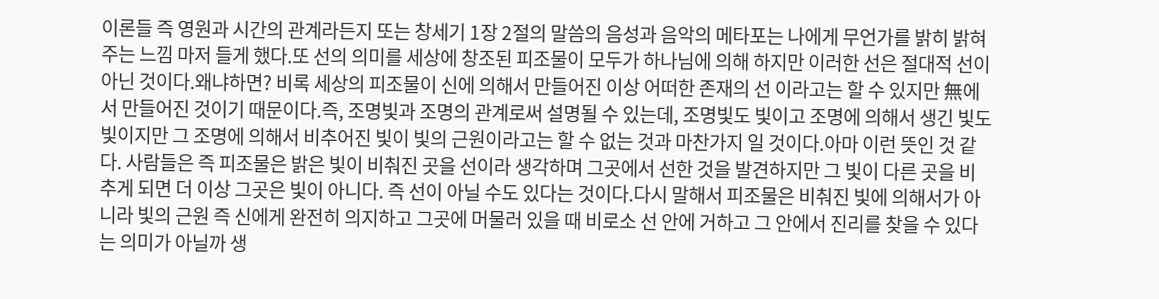이론들 즉 영원과 시간의 관계라든지 또는 창세기 1장 2절의 말씀의 음성과 음악의 메타포는 나에게 무언가를 밝히 밝혀주는 느낌 마저 들게 했다.또 선의 의미를 세상에 창조된 피조물이 모두가 하나님에 의해 하지만 이러한 선은 절대적 선이 아닌 것이다.왜냐하면? 비록 세상의 피조물이 신에 의해서 만들어진 이상 어떠한 존재의 선 이라고는 할 수 있지만 無에서 만들어진 것이기 때문이다.즉, 조명빛과 조명의 관계로써 설명될 수 있는데, 조명빛도 빛이고 조명에 의해서 생긴 빛도 빛이지만 그 조명에 의해서 비추어진 빛이 빛의 근원이라고는 할 수 없는 것과 마찬가지 일 것이다.아마 이런 뜻인 것 같다. 사람들은 즉 피조물은 밝은 빛이 비춰진 곳을 선이라 생각하며 그곳에서 선한 것을 발견하지만 그 빛이 다른 곳을 비추게 되면 더 이상 그곳은 빛이 아니다. 즉 선이 아닐 수도 있다는 것이다.다시 말해서 피조물은 비춰진 빛에 의해서가 아니라 빛의 근원 즉 신에게 완전히 의지하고 그곳에 머물러 있을 때 비로소 선 안에 거하고 그 안에서 진리를 찾을 수 있다는 의미가 아닐까 생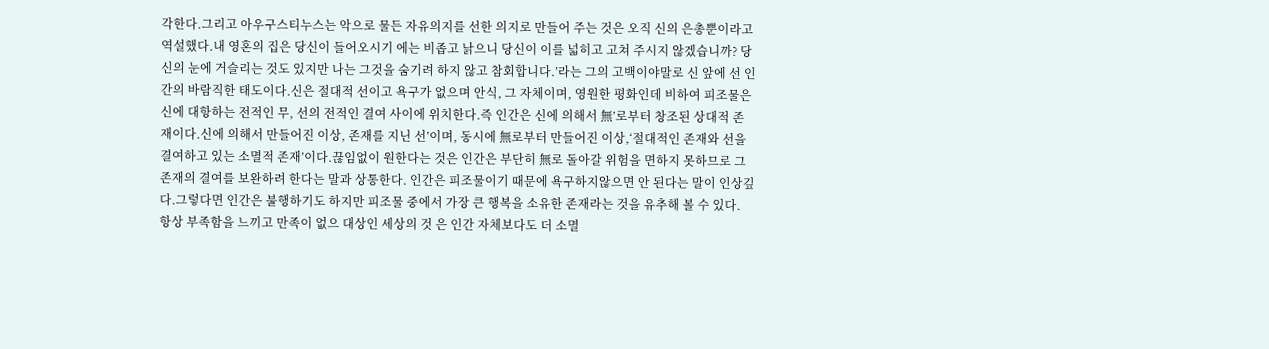각한다.그리고 아우구스티누스는 악으로 물든 자유의지를 선한 의지로 만들어 주는 것은 오직 신의 은총뿐이라고 역설했다.내 영혼의 집은 당신이 들어오시기 에는 비좁고 낡으니 당신이 이를 넓히고 고쳐 주시지 않겠습니까? 당신의 눈에 거슬리는 것도 있지만 나는 그것을 숨기려 하지 않고 참회합니다.’라는 그의 고백이야말로 신 앞에 선 인간의 바람직한 태도이다.신은 절대적 선이고 욕구가 없으며 안식, 그 자체이며, 영원한 평화인데 비하여 피조물은 신에 대항하는 전적인 무, 선의 전적인 결여 사이에 위치한다.즉 인간은 신에 의해서 無’로부터 창조된 상대적 존재이다.신에 의해서 만들어진 이상, 존재를 지닌 선’이며, 동시에 無로부터 만들어진 이상,‘절대적인 존재와 선을 결여하고 있는 소멸적 존재’이다.끊임없이 원한다는 것은 인간은 부단히 無로 돌아갈 위험을 면하지 못하므로 그 존재의 결여를 보완하려 한다는 말과 상통한다. 인간은 피조물이기 때문에 욕구하지않으면 안 된다는 말이 인상깊다.그렇다면 인간은 불행하기도 하지만 피조물 중에서 가장 큰 행복을 소유한 존재라는 것을 유추해 볼 수 있다. 항상 부족함을 느끼고 만족이 없으 대상인 세상의 것 은 인간 자체보다도 더 소멸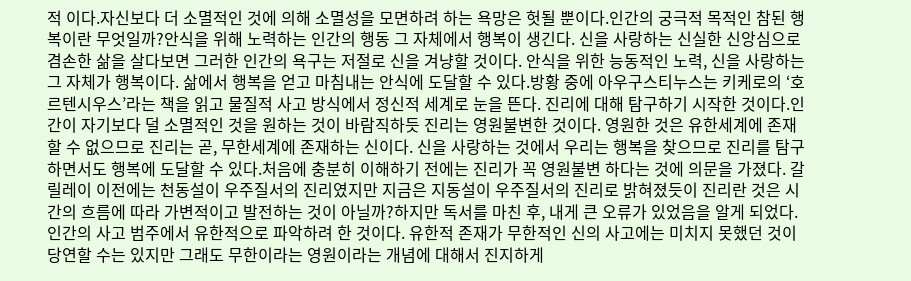적 이다.자신보다 더 소멸적인 것에 의해 소멸성을 모면하려 하는 욕망은 헛될 뿐이다.인간의 궁극적 목적인 참된 행복이란 무엇일까?안식을 위해 노력하는 인간의 행동 그 자체에서 행복이 생긴다. 신을 사랑하는 신실한 신앙심으로 겸손한 삶을 살다보면 그러한 인간의 욕구는 저절로 신을 겨냥할 것이다. 안식을 위한 능동적인 노력, 신을 사랑하는 그 자체가 행복이다. 삶에서 행복을 얻고 마침내는 안식에 도달할 수 있다.방황 중에 아우구스티누스는 키케로의 ‘호르텐시우스’라는 책을 읽고 물질적 사고 방식에서 정신적 세계로 눈을 뜬다. 진리에 대해 탐구하기 시작한 것이다.인간이 자기보다 덜 소멸적인 것을 원하는 것이 바람직하듯 진리는 영원불변한 것이다. 영원한 것은 유한세계에 존재할 수 없으므로 진리는 곧, 무한세계에 존재하는 신이다. 신을 사랑하는 것에서 우리는 행복을 찾으므로 진리를 탐구하면서도 행복에 도달할 수 있다.처음에 충분히 이해하기 전에는 진리가 꼭 영원불변 하다는 것에 의문을 가졌다. 갈릴레이 이전에는 천동설이 우주질서의 진리였지만 지금은 지동설이 우주질서의 진리로 밝혀졌듯이 진리란 것은 시간의 흐름에 따라 가변적이고 발전하는 것이 아닐까?하지만 독서를 마친 후, 내게 큰 오류가 있었음을 알게 되었다. 인간의 사고 범주에서 유한적으로 파악하려 한 것이다. 유한적 존재가 무한적인 신의 사고에는 미치지 못했던 것이 당연할 수는 있지만 그래도 무한이라는 영원이라는 개념에 대해서 진지하게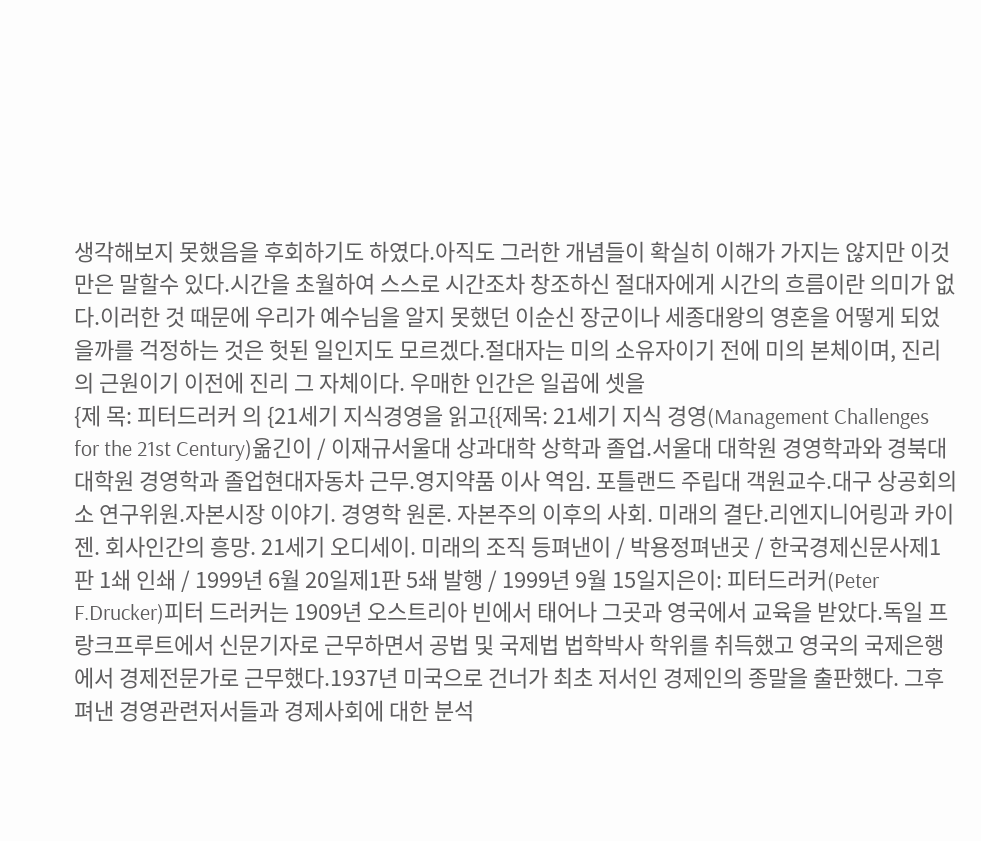생각해보지 못했음을 후회하기도 하였다.아직도 그러한 개념들이 확실히 이해가 가지는 않지만 이것만은 말할수 있다.시간을 초월하여 스스로 시간조차 창조하신 절대자에게 시간의 흐름이란 의미가 없다.이러한 것 때문에 우리가 예수님을 알지 못했던 이순신 장군이나 세종대왕의 영혼을 어떻게 되었을까를 걱정하는 것은 헛된 일인지도 모르겠다.절대자는 미의 소유자이기 전에 미의 본체이며, 진리의 근원이기 이전에 진리 그 자체이다. 우매한 인간은 일곱에 셋을
{제 목: 피터드러커 의 {21세기 지식경영을 읽고{{제목: 21세기 지식 경영(Management Challenges for the 21st Century)옮긴이 / 이재규서울대 상과대학 상학과 졸업.서울대 대학원 경영학과와 경북대 대학원 경영학과 졸업현대자동차 근무.영지약품 이사 역임. 포틀랜드 주립대 객원교수.대구 상공회의소 연구위원.자본시장 이야기. 경영학 원론. 자본주의 이후의 사회. 미래의 결단.리엔지니어링과 카이젠. 회사인간의 흥망. 21세기 오디세이. 미래의 조직 등펴낸이 / 박용정펴낸곳 / 한국경제신문사제1판 1쇄 인쇄 / 1999년 6월 20일제1판 5쇄 발행 / 1999년 9월 15일지은이: 피터드러커(Peter F.Drucker)피터 드러커는 1909년 오스트리아 빈에서 태어나 그곳과 영국에서 교육을 받았다.독일 프랑크프루트에서 신문기자로 근무하면서 공법 및 국제법 법학박사 학위를 취득했고 영국의 국제은행에서 경제전문가로 근무했다.1937년 미국으로 건너가 최초 저서인 경제인의 종말을 출판했다. 그후 펴낸 경영관련저서들과 경제사회에 대한 분석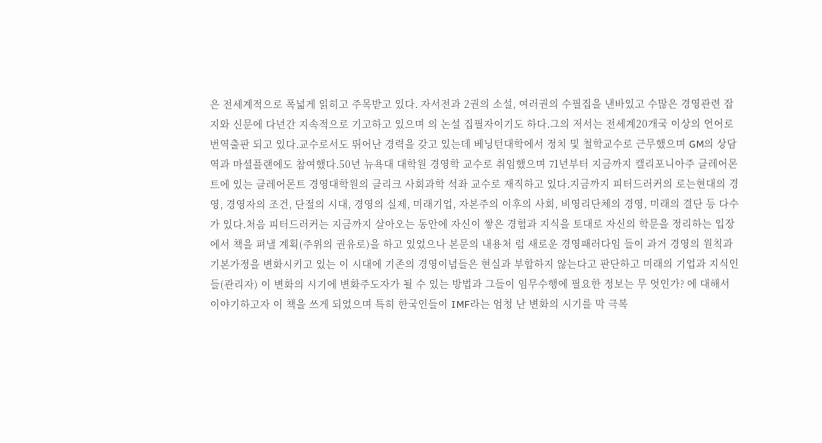은 전세계적으로 폭넓게 읽히고 주목받고 있다. 자서전과 2권의 소설, 여러권의 수필집을 낸바있고 수많은 경영관련 잡지와 신문에 다년간 지속적으로 기고하고 있으며 의 논설 집필자이기도 하다.그의 저서는 전세계20개국 이상의 언어로 번역출판 되고 있다.교수로서도 뛰어난 경력을 갖고 있는데 베닝턴대학에서 정치 및 철학교수로 근무했으며 GM의 상담역과 마셜플랜에도 참여했다.50년 뉴욕대 대학원 경영학 교수로 취임했으며 71년부터 지금까지 캘리포니아주 클레어몬트에 있는 클레어몬트 경영대학원의 클리크 사회과학 석좌 교수로 재직하고 있다.지금까지 피터드러커의 로는현대의 경영, 경영자의 조건, 단절의 시대, 경영의 실제, 미래기업, 자본주의 이후의 사회, 비영리단체의 경영, 미래의 결단 등 다수가 있다.처음 피터드러커는 지금까지 살아오는 동안에 자신이 쌓은 경험과 지식을 토대로 자신의 학문을 정리하는 입장에서 책을 펴낼 계획(주위의 권유로)을 하고 있었으나 본문의 내용처 럼 새로운 경영패러다임 들이 과거 경영의 원칙과 기본가정을 변화시키고 있는 이 시대에 기존의 경영이념들은 현실과 부합하지 않는다고 판단하고 미래의 기업과 지식인들(관리자) 이 변화의 시기에 변화주도자가 될 수 있는 방법과 그들이 임무수행에 필요한 정보는 무 엇인가? 에 대해서 이야기하고자 이 책을 쓰게 되었으며 특히 한국인들이 IMF라는 엄청 난 변화의 시기를 막 극복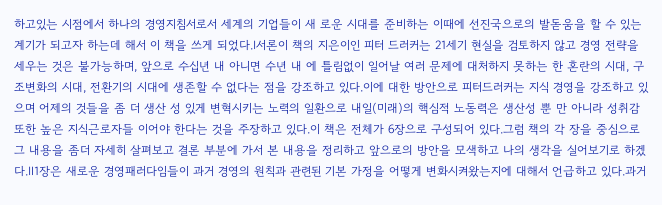하고있는 시점에서 하나의 경영지침서로서 세계의 기업들이 새 로운 시대를 준비하는 이때에 선진국으로의 발돋움을 할 수 있는 계기가 되고자 하는데 해서 이 책을 쓰게 되었다.Ⅰ서론이 책의 지은이인 피터 드러커는 21세기 현실을 검토하지 않고 경영 전략을 세우는 것은 불가능하며, 앞으로 수십년 내 아니면 수년 내 에 틀림없이 일어날 여러 문제에 대처하지 못하는 한 혼란의 시대, 구조변화의 시대, 전환기의 시대에 생존할 수 없다는 점을 강조하고 있다.이에 대한 방안으로 피터드러커는 지식 경영을 강조하고 있으며 어제의 것들을 좀 더 생산 성 있게 변혁시키는 노력의 일환으로 내일(미래)의 핵심적 노동력은 생산성 뿐 만 아니라 성취감 또한 높은 지식근로자들 이어야 한다는 것을 주장하고 있다.이 책은 전체가 6장으로 구성되어 있다.그럼 책의 각 장을 중심으로 그 내용을 좀더 자세히 살펴보고 결론 부분에 가서 본 내용을 정리하고 앞으로의 방안을 모색하고 나의 생각을 실어보기로 하겠다.Ⅱ1장은 새로운 경영패러다임들이 과거 경영의 원칙과 관련된 기본 가정을 어떻게 변화시켜왔는지에 대해서 언급하고 있다.과거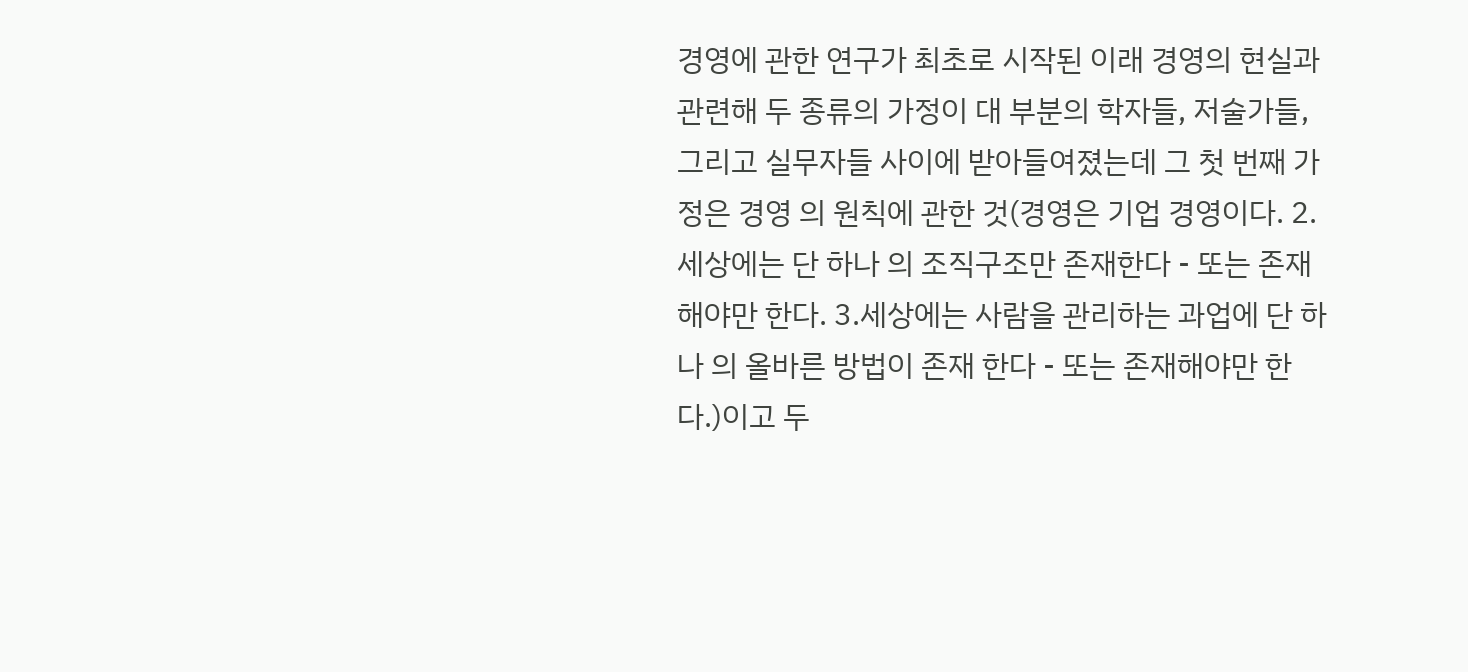경영에 관한 연구가 최초로 시작된 이래 경영의 현실과 관련해 두 종류의 가정이 대 부분의 학자들, 저술가들, 그리고 실무자들 사이에 받아들여졌는데 그 첫 번째 가정은 경영 의 원칙에 관한 것(경영은 기업 경영이다. 2.세상에는 단 하나 의 조직구조만 존재한다 - 또는 존재해야만 한다. 3.세상에는 사람을 관리하는 과업에 단 하나 의 올바른 방법이 존재 한다 - 또는 존재해야만 한다.)이고 두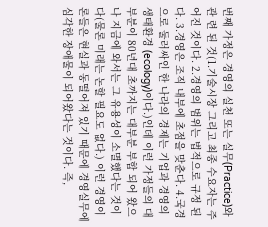번째 가정은 경영의 실천 또는 실무(Practice)와 관 련 된 것(1.기술시장 그리고 최종 수요자는 주어진 것이다. 2.경영의 범위는 법적으로 규정 된다. 3.경영은 조직 내부에 초점을 맞춘다. 4.국경으로 둘러싸인 한 나라의 경제는 기업과 경영의 생태환경 (ecology)이다.)인데 이런 가정들의 대부분이 80년대 초까지는 대부분 부합 되어 왔으나 지금에 와서는 그 유용성이 소멸했다는 것이다(물론 미래는 논할 필요도 없다.) 이런 경영이론들은 현실과 동떨어져 있기 때문에 경영실무에 심각한 장애물이 되어왔다는 것이다. 즉,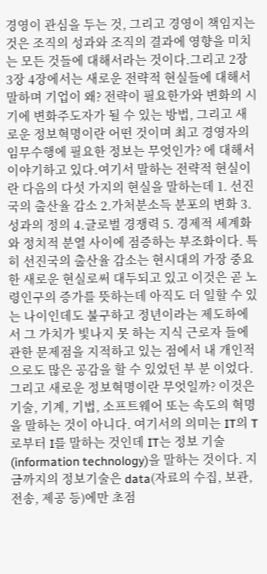경영이 관심을 두는 것, 그리고 경영이 책임지는 것은 조직의 성과와 조직의 결과에 영향을 미치는 모든 것들에 대해서라는 것이다.그리고 2장 3장 4장에서는 새로운 전략적 현실들에 대해서 말하며 기업이 왜? 전략이 필요한가와 변화의 시기에 변화주도자가 될 수 있는 방법, 그리고 새로운 정보혁명이란 어떤 것이며 최고 경영자의 임무수행에 필요한 정보는 무엇인가? 에 대해서 이야기하고 있다.여기서 말하는 전략적 현실이란 다음의 다섯 가지의 현실을 말하는데 1. 선진국의 출산율 감소 2.가처분소득 분포의 변화 3.성과의 정의 4.글로벌 경쟁력 5. 경제적 세계화와 정치적 분열 사이에 점증하는 부조화이다. 특히 선진국의 출산율 감소는 현시대의 가장 중요한 새로운 현실로써 대두되고 있고 이것은 곧 노령인구의 증가를 뜻하는데 아직도 더 일할 수 있는 나이인데도 불구하고 정년이라는 제도하에서 그 가치가 빛나지 못 하는 지식 근로자 들에 관한 문제점을 지적하고 있는 점에서 내 개인적으로도 많은 공감을 할 수 있었던 부 분 이었다.그리고 새로운 정보혁명이란 무엇일까? 이것은 기술, 기계, 기법, 소프트웨어 또는 속도의 혁명을 말하는 것이 아니다. 여기서의 의미는 IT의 T로부터 I를 말하는 것인데 IT는 정보 기술(information technology)을 말하는 것이다. 지금까지의 정보기술은 data(자료의 수집, 보관, 전송, 제공 등)에만 초점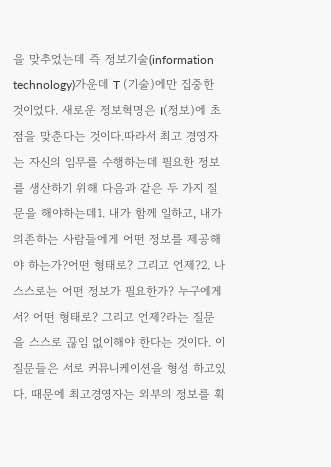을 맞추었는데 즉 정보기술(information technology)가운데 T (기술)에만 집중한 것이었다. 새로운 정보혁명은 I(정보)에 초점을 맞춘다는 것이다.따라서 최고 경영자는 자신의 임무를 수행하는데 필요한 정보를 생산하기 위해 다음과 같은 두 가지 질문을 해야하는데1. 내가 함께 일하고, 내가 의존하는 사람들에게 어떤 정보를 제공해야 하는가?어떤 형태로? 그리고 언제?2. 나 스스로는 어떤 정보가 필요한가? 누구에게서? 어떤 형태로? 그리고 언제?라는 질문을 스스로 끊임 없이해야 한다는 것이다. 이 질문들은 서로 커뮤니케이션을 형성 하고있다. 때문에 최고경영자는 외부의 정보를 획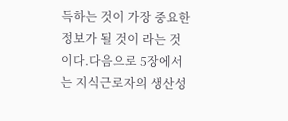득하는 것이 가장 중요한 정보가 될 것이 라는 것이다.다음으로 5장에서는 지식근로자의 생산성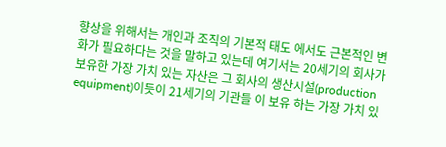향상을 위해서는 개인과 조직의 기본적 태도 에서도 근본적인 변화가 필요하다는 것을 말하고 있는데 여기서는 20세기의 회사가 보유한 가장 가치 있는 자산은 그 회사의 생산시설(production equipment)이듯이 21세기의 기관들 이 보유 하는 가장 가치 있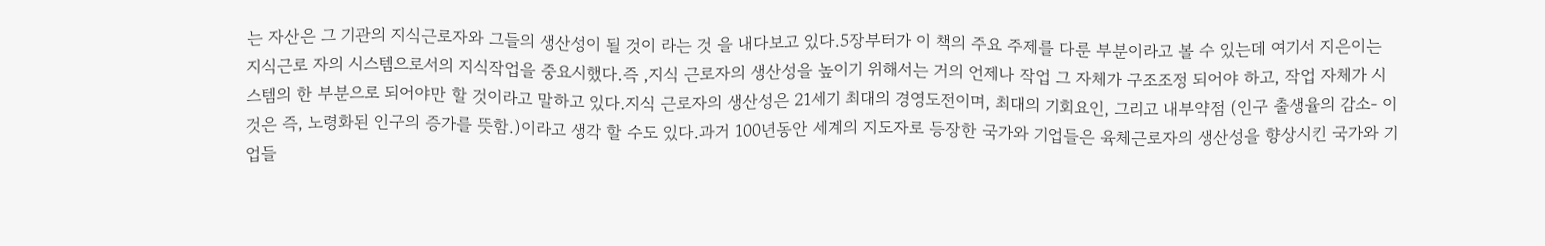는 자산은 그 기관의 지식근로자와 그들의 생산성이 될 것이 라는 것 을 내다보고 있다.5장부터가 이 책의 주요 주제를 다룬 부분이라고 볼 수 있는데 여기서 지은이는 지식근로 자의 시스템으로서의 지식작업을 중요시했다.즉 ,지식 근로자의 생산성을 높이기 위해서는 거의 언제나 작업 그 자체가 구조조정 되어야 하고, 작업 자체가 시스템의 한 부분으로 되어야만 할 것이라고 말하고 있다.지식 근로자의 생산성은 21세기 최대의 경영도전이며, 최대의 기회요인, 그리고 내부약점 (인구 출생율의 감소- 이것은 즉, 노령화된 인구의 증가를 뜻함.)이라고 생각 할 수도 있다.과거 100년동안 세계의 지도자로 등장한 국가와 기업들은 육체근로자의 생산성을 향상시킨 국가와 기업들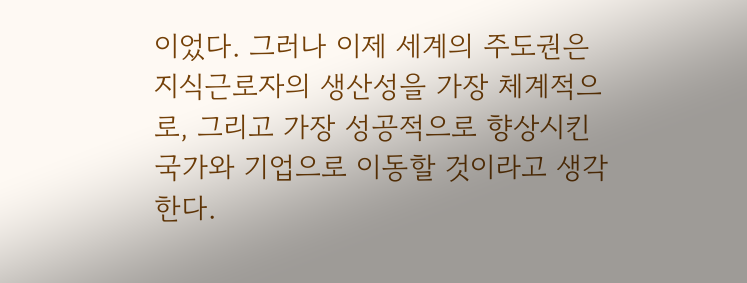이었다. 그러나 이제 세계의 주도권은 지식근로자의 생산성을 가장 체계적으 로, 그리고 가장 성공적으로 향상시킨 국가와 기업으로 이동할 것이라고 생각한다.